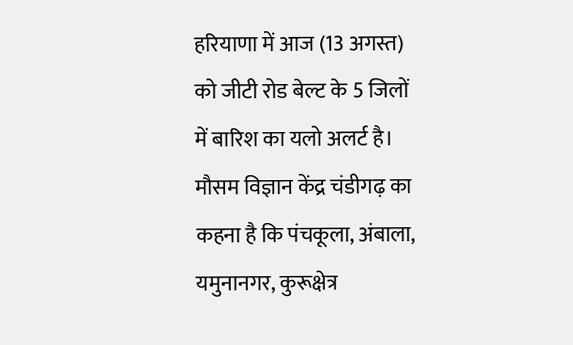हरियाणा में आज (13 अगस्त) को जीटी रोड बेल्ट के 5 जिलों में बारिश का यलो अलर्ट है। मौसम विज्ञान केंद्र चंडीगढ़ का कहना है कि पंचकूला, अंबाला, यमुनानगर, कुरूक्षेत्र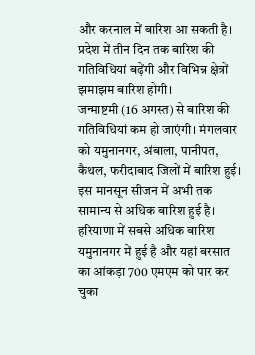और करनाल में बारिश आ सकती है। प्रदेश में तीन दिन तक बारिश की गतिविधियां बढ़ेंगी और विभिन्न क्षेत्रों झमाझम बारिश होगी।
जन्माष्टमी (16 अगस्त) से बारिश की गतिविधियां कम हो जाएंगी। मंगलवार को यमुनानगर, अंबाला, पानीपत, कैथल, फरीदाबाद जिलों में बारिश हुई। इस मानसून सीजन में अभी तक सामान्य से अधिक बारिश हुई है। हरियाणा में सबसे अधिक बारिश यमुनानगर में हुई है और यहां बरसात का आंकड़ा 700 एमएम को पार कर चुका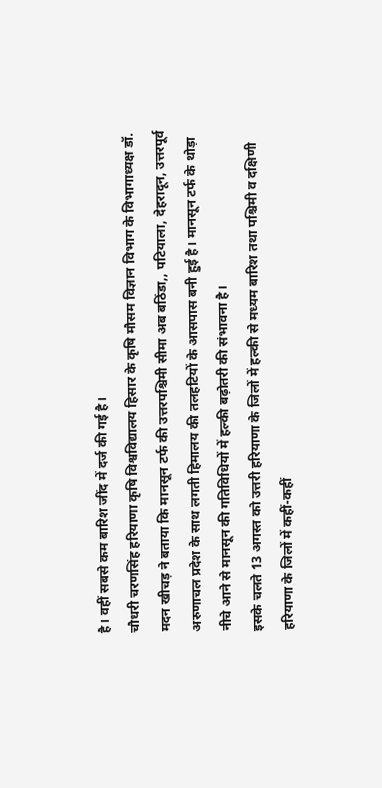है। वहीं सबसे कम बारिश जींद में दर्ज की गई है।
चौधरी चरणसिंह हरियाणा कृषि विश्वविद्यालय हिसार के कृषि मौसम विज्ञान विभाग के विभागाध्यक्ष डॉ. मदन खीचड़ ने बताया कि मानसून टर्फ की उत्तरपश्चिमी सीमा अब बठिंडा,, पटियाला, देहरादून, उत्तरपूर्व अरुणाचल प्रदेश के साथ लगती हिमालय की तलहटियों के आसपास बनी हुई है। मानसून टर्फ के थोड़ा नीचे आने से मानसून की गतिविधियों में हल्की बढ़ोतरी की संभावना है।
इसके चलते 13 अगस्त को उत्तरी हरियाणा के जिलों में हल्की से मध्यम बारिश तथा पश्चिमी व दक्षिणी हरियाणा के जिलों में कहीं-कहीं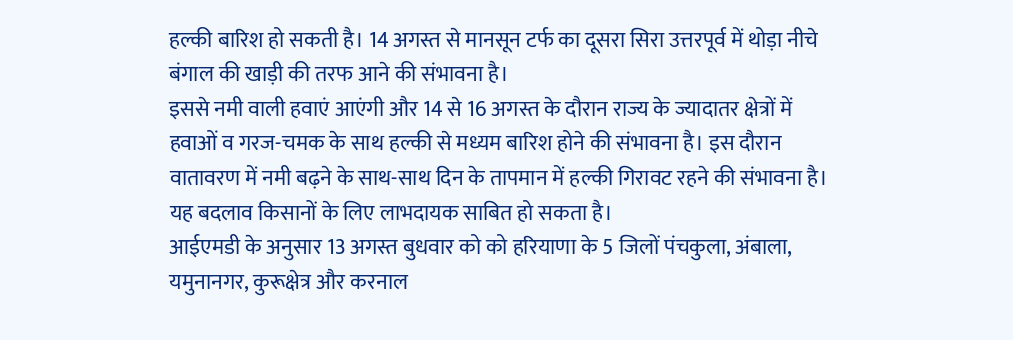हल्की बारिश हो सकती है। 14 अगस्त से मानसून टर्फ का दूसरा सिरा उत्तरपूर्व में थोड़ा नीचे बंगाल की खाड़ी की तरफ आने की संभावना है।
इससे नमी वाली हवाएं आएंगी और 14 से 16 अगस्त के दौरान राज्य के ज्यादातर क्षेत्रों में हवाओं व गरज-चमक के साथ हल्की से मध्यम बारिश होने की संभावना है। इस दौरान वातावरण में नमी बढ़ने के साथ-साथ दिन के तापमान में हल्की गिरावट रहने की संभावना है। यह बदलाव किसानों के लिए लाभदायक साबित हो सकता है।
आईएमडी के अनुसार 13 अगस्त बुधवार को को हरियाणा के 5 जिलों पंचकुला, अंबाला, यमुनानगर, कुरूक्षेत्र और करनाल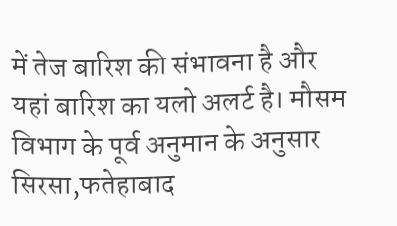में तेज बारिश की संभावना है और यहां बारिश का यलो अलर्ट है। मौसम विभाग के पूर्व अनुमान के अनुसार सिरसा,फतेहाबाद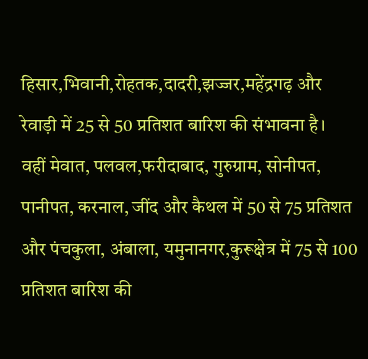हिसार,भिवानी,रोहतक,दादरी,झज्जर,महेंद्रगढ़ और रेवाड़ी में 25 से 50 प्रतिशत बारिश की संभावना है।
वहीं मेवात, पलवल,फरीदाबाद, गुरुग्राम, सोनीपत, पानीपत, करनाल, जींद और कैथल में 50 से 75 प्रतिशत और पंचकुला, अंबाला, यमुनानगर,कुरूक्षेत्र में 75 से 100 प्रतिशत बारिश की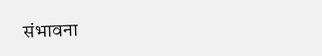संभावना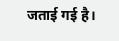जताई गई है।